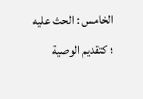الخامس : الحث عليه
؛ كتقديم الوصية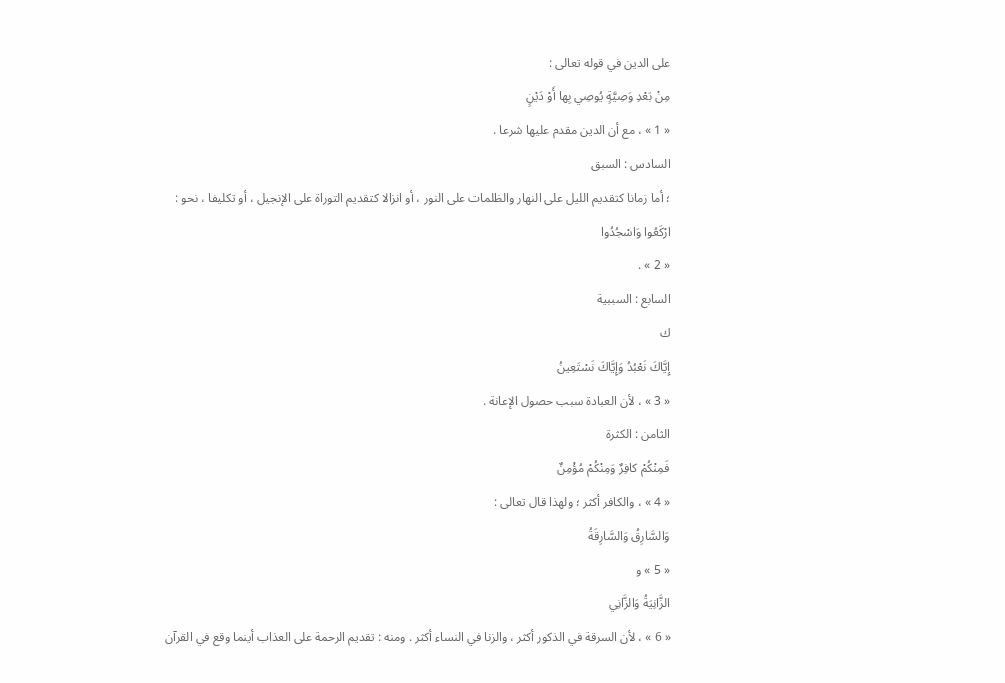على الدين في قوله تعالى :
مِنْ بَعْدِ وَصِيَّةٍ يُوصِي بِها أَوْ دَيْنٍ
« 1 » ، مع أن الدين مقدم عليها شرعا .
السادس : السبق
؛ أما زمانا كتقديم الليل على النهار والظلمات على النور ، أو انزالا كتقديم التوراة على الإنجيل ، أو تكليفا ، نحو :
ارْكَعُوا وَاسْجُدُوا
« 2 » .
السابع : السببية
ك
إِيَّاكَ نَعْبُدُ وَإِيَّاكَ نَسْتَعِينُ
« 3 » ، لأن العبادة سبب حصول الإعانة .
الثامن : الكثرة
فَمِنْكُمْ كافِرٌ وَمِنْكُمْ مُؤْمِنٌ
« 4 » ، والكافر أكثر ؛ ولهذا قال تعالى :
وَالسَّارِقُ وَالسَّارِقَةُ
« 5 » و
الزَّانِيَةُ وَالزَّانِي
« 6 » ، لأن السرقة في الذكور أكثر ، والزنا في النساء أكثر . ومنه : تقديم الرحمة على العذاب أينما وقع في القرآن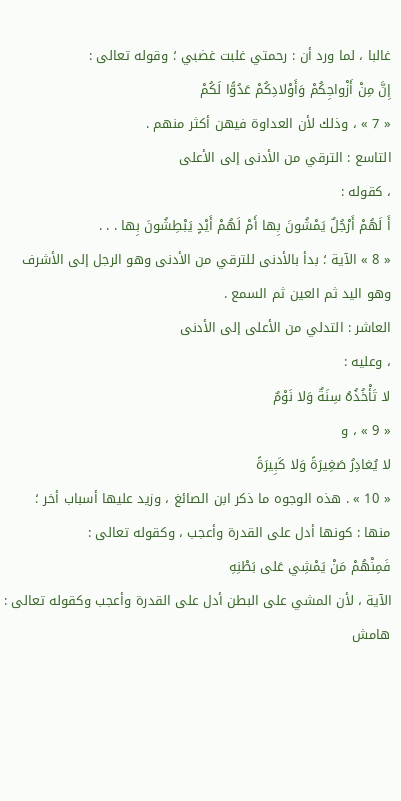غالبا ، لما ورد أن : رحمتي غلبت غضبي ؛ وقوله تعالى :
إِنَّ مِنْ أَزْواجِكُمْ وَأَوْلادِكُمْ عَدُوًّا لَكُمْ
« 7 » ، وذلك لأن العداوة فيهن أكثر منهم .
التاسع : الترقي من الأدنى إلى الأعلى
، كقوله :
أَ لَهُمْ أَرْجُلٌ يَمْشُونَ بِها أَمْ لَهُمْ أَيْدٍ يَبْطِشُونَ بِها . . .
« 8 » الآية ؛ بدأ بالأدنى للترقي من الأدنى وهو الرجل إلى الأشرف وهو اليد ثم العين ثم السمع .
العاشر : التدلي من الأعلى إلى الأدنى
، وعليه :
لا تَأْخُذُهُ سِنَةٌ وَلا نَوْمٌ
« 9 » ، و
لا يُغادِرُ صَغِيرَةً وَلا كَبِيرَةً
« 10 » . هذه الوجوه ما ذكر ابن الصائغ ، وزيد عليها أسباب أخر ؛
منها : كونها أدل على القدرة وأعجب ، وكقوله تعالى :
فَمِنْهُمْ مَنْ يَمْشِي عَلى بَطْنِهِ
الآية ، لأن المشي على البطن أدل على القدرة وأعجب وكقوله تعالى :
هامش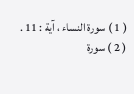( 1 ) سورة النساء ، آية : 11 .
( 2 ) سورة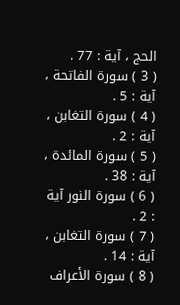الحج ، آية : 77 .
( 3 ) سورة الفاتحة ، آية : 5 .
( 4 ) سورة التغابن ، آية : 2 .
( 5 ) سورة المائدة ، آية : 38 .
( 6 ) سورة النور آية : 2 .
( 7 ) سورة التغابن ، آية : 14 .
( 8 ) سورة الأعراف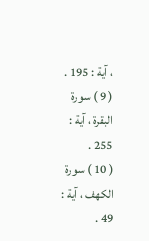، آية : 195 .
( 9 ) سورة البقرة ، آية : 255 .
( 10 ) سورة الكهف ، آية : 49 .